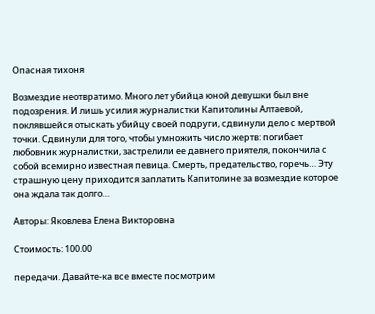Опасная тихоня

Возмездие неотвратимо. Много лет убийца юной девушки был вне подозрения. И лишь усилия журналистки Капитолины Алтаевой, поклявшейся отыскать убийцу своей подруги, сдвинули дело с мертвой точки. Сдвинули для того, чтобы умножить число жертв: погибает любовник журналистки, застрелили ее давнего приятеля, покончила с собой всемирно известная певица. Смерть, предательство, горечь… Эту страшную цену приходится заплатить Капитолине за возмездие которое она ждала так долго…

Авторы: Яковлева Елена Викторовна

Стоимость: 100.00

передачи. Давайте-ка все вместе посмотрим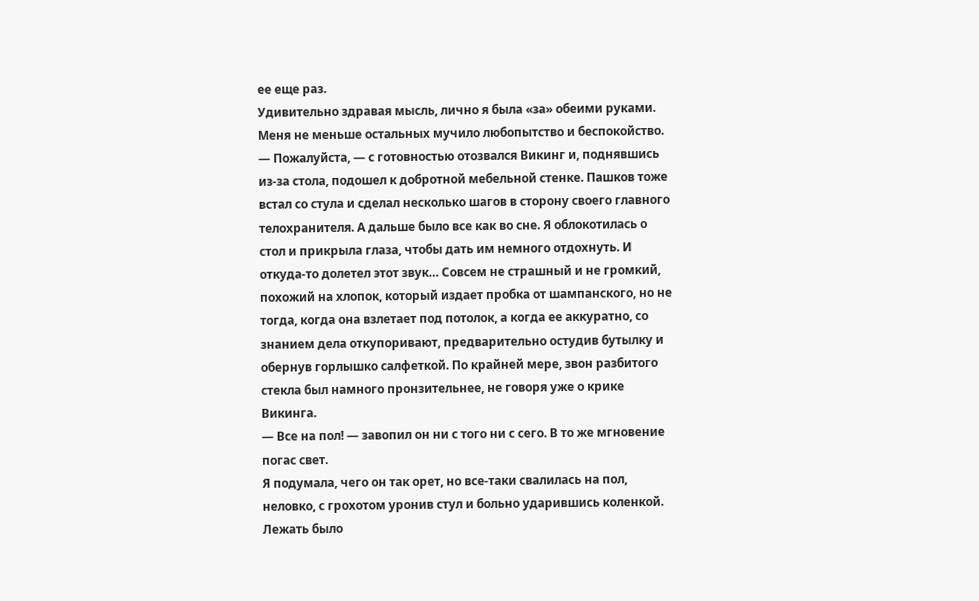ее еще раз.
Удивительно здравая мысль, лично я была «за» обеими руками. Меня не меньше остальных мучило любопытство и беспокойство.
— Пожалуйста, — с готовностью отозвался Викинг и, поднявшись из-за стола, подошел к добротной мебельной стенке. Пашков тоже встал со стула и сделал несколько шагов в сторону своего главного телохранителя. А дальше было все как во сне. Я облокотилась о стол и прикрыла глаза, чтобы дать им немного отдохнуть. И откуда-то долетел этот звук… Совсем не страшный и не громкий, похожий на хлопок, который издает пробка от шампанского, но не тогда, когда она взлетает под потолок, а когда ее аккуратно, со знанием дела откупоривают, предварительно остудив бутылку и обернув горлышко салфеткой. По крайней мере, звон разбитого стекла был намного пронзительнее, не говоря уже о крике Викинга.
— Все на пол! — завопил он ни с того ни с сего. В то же мгновение погас свет.
Я подумала, чего он так орет, но все-таки свалилась на пол, неловко, с грохотом уронив стул и больно ударившись коленкой. Лежать было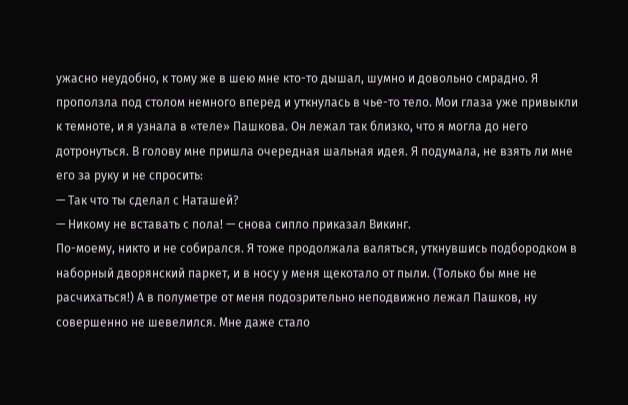ужасно неудобно, к тому же в шею мне кто-то дышал, шумно и довольно смрадно. Я проползла под столом немного вперед и уткнулась в чье-то тело. Мои глаза уже привыкли к темноте, и я узнала в «теле» Пашкова. Он лежал так близко, что я могла до него дотронуться. В голову мне пришла очередная шальная идея. Я подумала, не взять ли мне его за руку и не спросить:
— Так что ты сделал с Наташей?
— Никому не вставать с пола! — снова сипло приказал Викинг.
По-моему, никто и не собирался. Я тоже продолжала валяться, уткнувшись подбородком в наборный дворянский паркет, и в носу у меня щекотало от пыли. (Только бы мне не расчихаться!) А в полуметре от меня подозрительно неподвижно лежал Пашков, ну совершенно не шевелился. Мне даже стало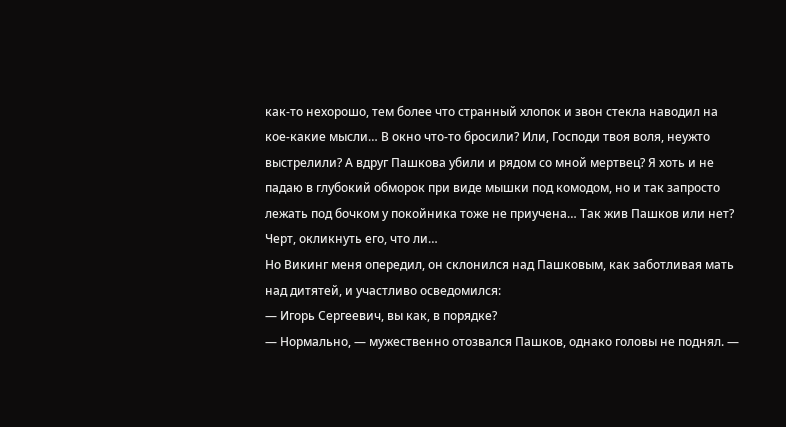как-то нехорошо, тем более что странный хлопок и звон стекла наводил на кое-какие мысли… В окно что-то бросили? Или, Господи твоя воля, неужто выстрелили? А вдруг Пашкова убили и рядом со мной мертвец? Я хоть и не падаю в глубокий обморок при виде мышки под комодом, но и так запросто лежать под бочком у покойника тоже не приучена… Так жив Пашков или нет? Черт, окликнуть его, что ли…
Но Викинг меня опередил, он склонился над Пашковым, как заботливая мать над дитятей, и участливо осведомился:
— Игорь Сергеевич, вы как, в порядке?
— Нормально, — мужественно отозвался Пашков, однако головы не поднял. —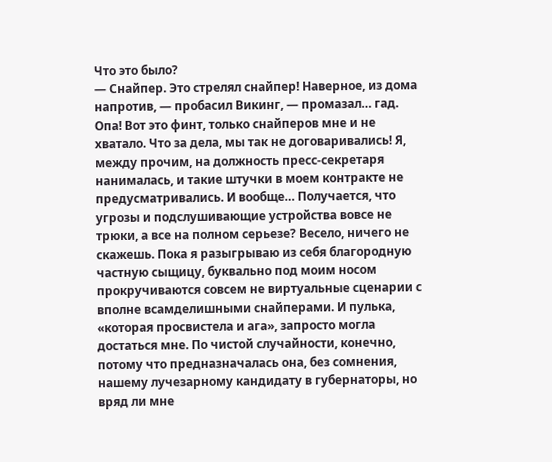Что это было?
— Снайпер. Это стрелял снайпер! Наверное, из дома напротив, — пробасил Викинг, — промазал… гад.
Опа! Вот это финт, только снайперов мне и не хватало. Что за дела, мы так не договаривались! Я, между прочим, на должность пресс-секретаря нанималась, и такие штучки в моем контракте не предусматривались. И вообще… Получается, что угрозы и подслушивающие устройства вовсе не трюки, а все на полном серьезе? Весело, ничего не скажешь. Пока я разыгрываю из себя благородную частную сыщицу, буквально под моим носом прокручиваются совсем не виртуальные сценарии с вполне всамделишными снайперами. И пулька, «которая просвистела и ага», запросто могла достаться мне. По чистой случайности, конечно, потому что предназначалась она, без сомнения, нашему лучезарному кандидату в губернаторы, но вряд ли мне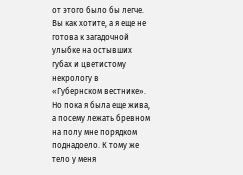от этого было бы легче. Вы как хотите, а я еще не готова к загадочной улыбке на остывших губах и цветистому некрологу в «Губернском вестнике».
Но пока я была еще жива, а посему лежать бревном на полу мне порядком поднадоело. К тому же тело у меня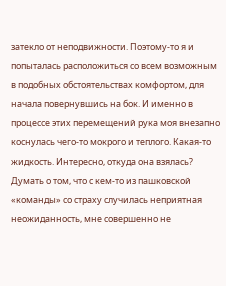затекло от неподвижности. Поэтому-то я и попыталась расположиться со всем возможным в подобных обстоятельствах комфортом, для начала повернувшись на бок. И именно в процессе этих перемещений рука моя внезапно коснулась чего-то мокрого и теплого. Какая-то жидкость. Интересно, откуда она взялась? Думать о том, что с кем-то из пашковской «команды» со страху случилась неприятная неожиданность, мне совершенно не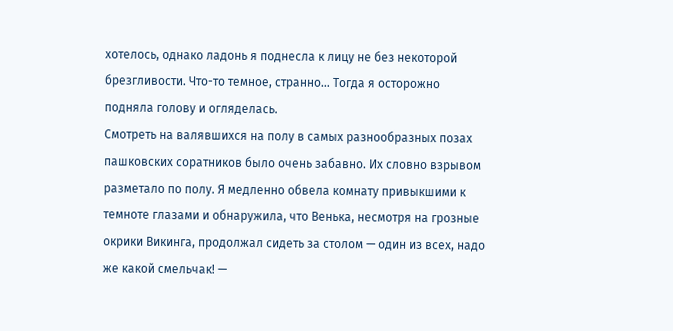хотелось, однако ладонь я поднесла к лицу не без некоторой брезгливости. Что-то темное, странно… Тогда я осторожно подняла голову и огляделась.
Смотреть на валявшихся на полу в самых разнообразных позах пашковских соратников было очень забавно. Их словно взрывом разметало по полу. Я медленно обвела комнату привыкшими к темноте глазами и обнаружила, что Венька, несмотря на грозные окрики Викинга, продолжал сидеть за столом — один из всех, надо же какой смельчак! —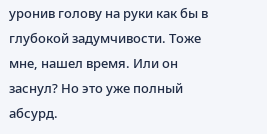уронив голову на руки как бы в глубокой задумчивости. Тоже мне, нашел время. Или он заснул? Но это уже полный абсурд.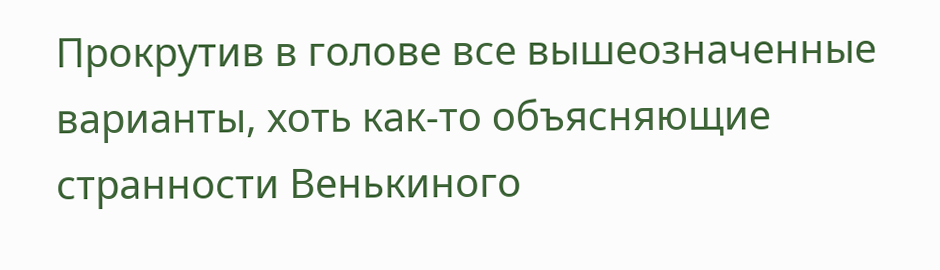Прокрутив в голове все вышеозначенные варианты, хоть как-то объясняющие странности Венькиного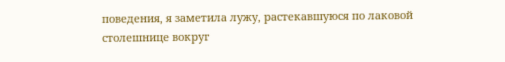поведения, я заметила лужу, растекавшуюся по лаковой столешнице вокруг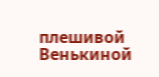плешивой Венькиной